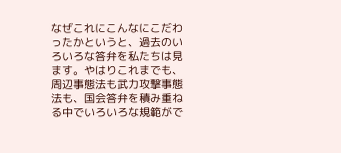なぜこれにこんなにこだわったかというと、過去のいろいろな答弁を私たちは見ます。やはりこれまでも、周辺事態法も武力攻撃事態法も、国会答弁を積み重ねる中でいろいろな規範がで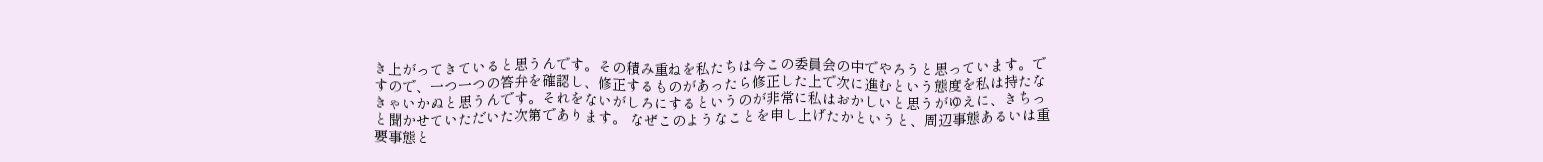き上がってきていると思うんです。その積み重ねを私たちは今この委員会の中でやろうと思っています。ですので、一つ一つの答弁を確認し、修正するものがあったら修正した上で次に進むという態度を私は持たなきゃいかぬと思うんです。それをないがしろにするというのが非常に私はおかしいと思うがゆえに、きちっと聞かせていただいた次第であります。 なぜこのようなことを申し上げたかというと、周辺事態あるいは重要事態と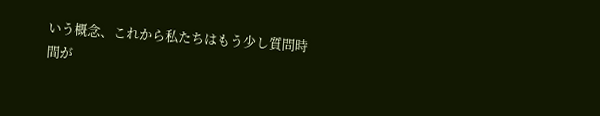いう概念、これから私たちはもう少し質問時間が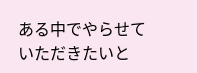ある中でやらせていただきたいと